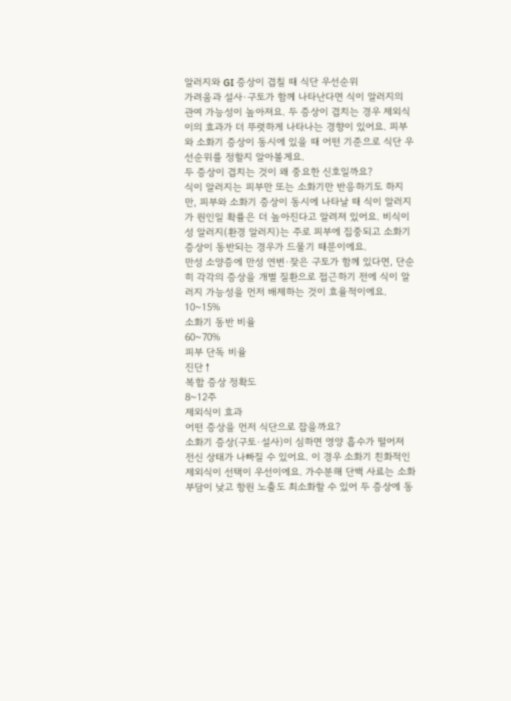알러지와 GI 증상이 겹칠 때 식단 우선순위
가려움과 설사·구토가 함께 나타난다면 식이 알러지의 관여 가능성이 높아져요. 두 증상이 겹치는 경우 제외식이의 효과가 더 뚜렷하게 나타나는 경향이 있어요. 피부와 소화기 증상이 동시에 있을 때 어떤 기준으로 식단 우선순위를 정할지 알아볼게요.
두 증상이 겹치는 것이 왜 중요한 신호일까요?
식이 알러지는 피부만 또는 소화기만 반응하기도 하지만, 피부와 소화기 증상이 동시에 나타날 때 식이 알러지가 원인일 확률은 더 높아진다고 알려져 있어요. 비식이성 알러지(환경 알러지)는 주로 피부에 집중되고 소화기 증상이 동반되는 경우가 드물기 때문이에요.
만성 소양증에 만성 연변·잦은 구토가 함께 있다면, 단순히 각각의 증상을 개별 질환으로 접근하기 전에 식이 알러지 가능성을 먼저 배제하는 것이 효율적이에요.
10~15%
소화기 동반 비율
60~70%
피부 단독 비율
진단↑
복합 증상 정확도
8~12주
제외식이 효과
어떤 증상을 먼저 식단으로 잡을까요?
소화기 증상(구토·설사)이 심하면 영양 흡수가 떨어져 전신 상태가 나빠질 수 있어요. 이 경우 소화기 친화적인 제외식이 선택이 우선이에요. 가수분해 단백 사료는 소화 부담이 낮고 항원 노출도 최소화할 수 있어 두 증상에 동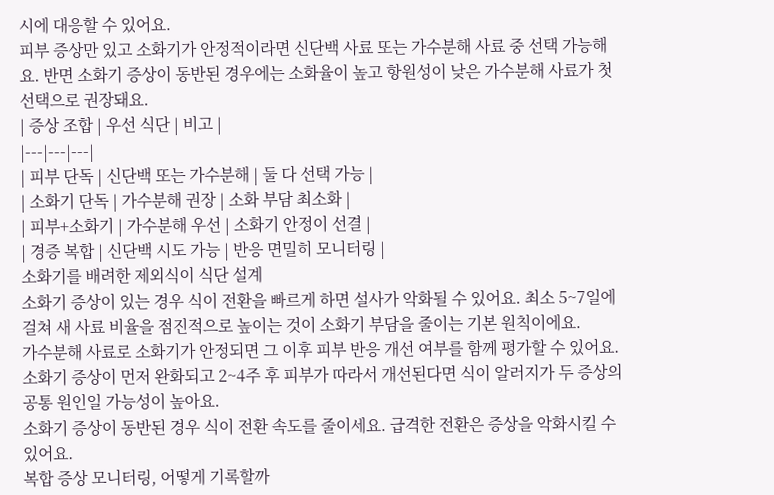시에 대응할 수 있어요.
피부 증상만 있고 소화기가 안정적이라면 신단백 사료 또는 가수분해 사료 중 선택 가능해요. 반면 소화기 증상이 동반된 경우에는 소화율이 높고 항원성이 낮은 가수분해 사료가 첫 선택으로 권장돼요.
| 증상 조합 | 우선 식단 | 비고 |
|---|---|---|
| 피부 단독 | 신단백 또는 가수분해 | 둘 다 선택 가능 |
| 소화기 단독 | 가수분해 권장 | 소화 부담 최소화 |
| 피부+소화기 | 가수분해 우선 | 소화기 안정이 선결 |
| 경증 복합 | 신단백 시도 가능 | 반응 면밀히 모니터링 |
소화기를 배려한 제외식이 식단 설계
소화기 증상이 있는 경우 식이 전환을 빠르게 하면 설사가 악화될 수 있어요. 최소 5~7일에 걸쳐 새 사료 비율을 점진적으로 높이는 것이 소화기 부담을 줄이는 기본 원칙이에요.
가수분해 사료로 소화기가 안정되면 그 이후 피부 반응 개선 여부를 함께 평가할 수 있어요. 소화기 증상이 먼저 완화되고 2~4주 후 피부가 따라서 개선된다면 식이 알러지가 두 증상의 공통 원인일 가능성이 높아요.
소화기 증상이 동반된 경우 식이 전환 속도를 줄이세요. 급격한 전환은 증상을 악화시킬 수 있어요.
복합 증상 모니터링, 어떻게 기록할까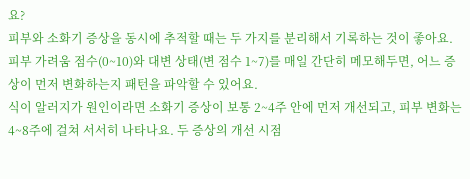요?
피부와 소화기 증상을 동시에 추적할 때는 두 가지를 분리해서 기록하는 것이 좋아요. 피부 가려움 점수(0~10)와 대변 상태(변 점수 1~7)를 매일 간단히 메모해두면, 어느 증상이 먼저 변화하는지 패턴을 파악할 수 있어요.
식이 알러지가 원인이라면 소화기 증상이 보통 2~4주 안에 먼저 개선되고, 피부 변화는 4~8주에 걸쳐 서서히 나타나요. 두 증상의 개선 시점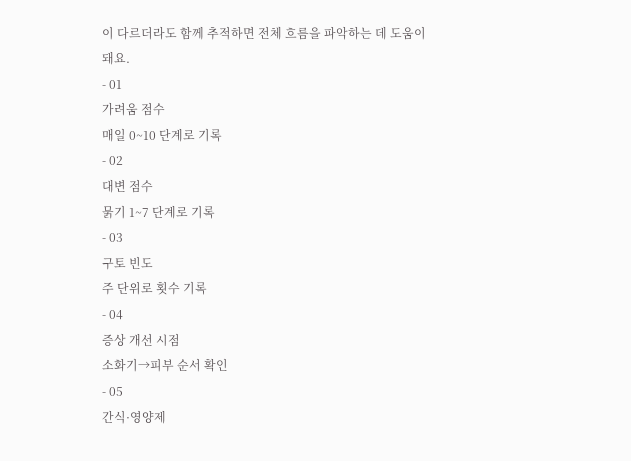이 다르더라도 함께 추적하면 전체 흐름을 파악하는 데 도움이 돼요.
- 01
가려움 점수
매일 0~10 단계로 기록
- 02
대변 점수
묽기 1~7 단계로 기록
- 03
구토 빈도
주 단위로 횟수 기록
- 04
증상 개선 시점
소화기→피부 순서 확인
- 05
간식·영양제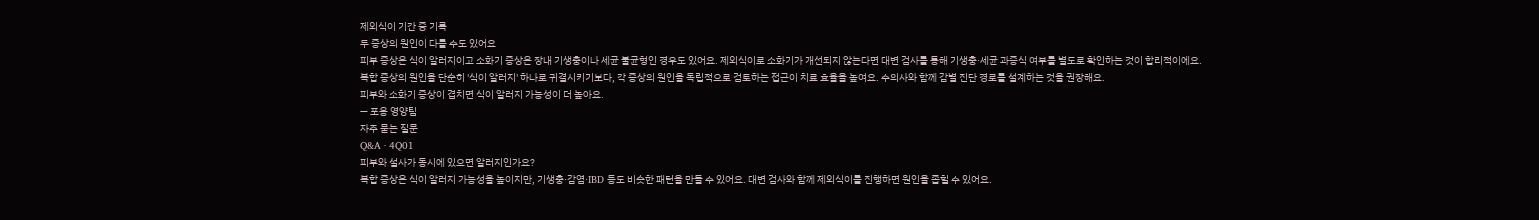제외식이 기간 중 기록
두 증상의 원인이 다를 수도 있어요
피부 증상은 식이 알러지이고 소화기 증상은 장내 기생충이나 세균 불균형인 경우도 있어요. 제외식이로 소화기가 개선되지 않는다면 대변 검사를 통해 기생충·세균 과증식 여부를 별도로 확인하는 것이 합리적이에요.
복합 증상의 원인을 단순히 '식이 알러지' 하나로 귀결시키기보다, 각 증상의 원인을 독립적으로 검토하는 접근이 치료 효율을 높여요. 수의사와 함께 감별 진단 경로를 설계하는 것을 권장해요.
피부와 소화기 증상이 겹치면 식이 알러지 가능성이 더 높아요.
— 포옹 영양팀
자주 묻는 질문
Q&A · 4Q01
피부와 설사가 동시에 있으면 알러지인가요?
복합 증상은 식이 알러지 가능성을 높이지만, 기생충·감염·IBD 등도 비슷한 패턴을 만들 수 있어요. 대변 검사와 함께 제외식이를 진행하면 원인을 좁힐 수 있어요.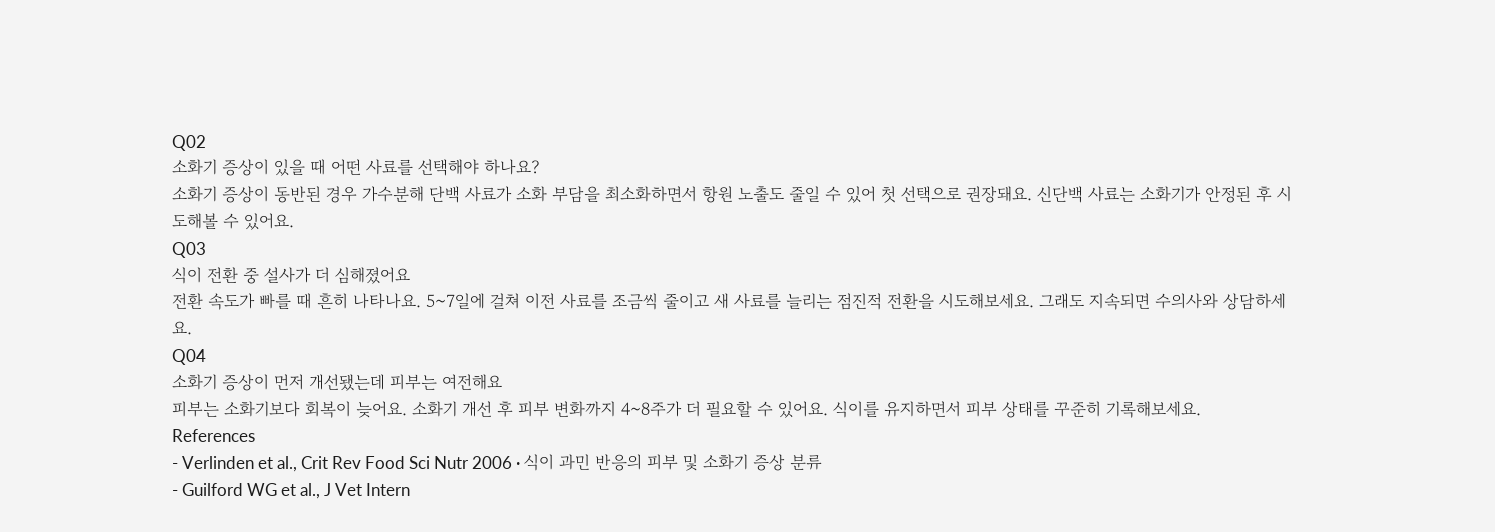Q02
소화기 증상이 있을 때 어떤 사료를 선택해야 하나요?
소화기 증상이 동반된 경우 가수분해 단백 사료가 소화 부담을 최소화하면서 항원 노출도 줄일 수 있어 첫 선택으로 권장돼요. 신단백 사료는 소화기가 안정된 후 시도해볼 수 있어요.
Q03
식이 전환 중 설사가 더 심해졌어요
전환 속도가 빠를 때 흔히 나타나요. 5~7일에 걸쳐 이전 사료를 조금씩 줄이고 새 사료를 늘리는 점진적 전환을 시도해보세요. 그래도 지속되면 수의사와 상담하세요.
Q04
소화기 증상이 먼저 개선됐는데 피부는 여전해요
피부는 소화기보다 회복이 늦어요. 소화기 개선 후 피부 변화까지 4~8주가 더 필요할 수 있어요. 식이를 유지하면서 피부 상태를 꾸준히 기록해보세요.
References
- Verlinden et al., Crit Rev Food Sci Nutr 2006 · 식이 과민 반응의 피부 및 소화기 증상 분류
- Guilford WG et al., J Vet Intern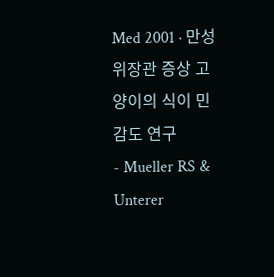Med 2001 · 만성 위장관 증상 고양이의 식이 민감도 연구
- Mueller RS & Unterer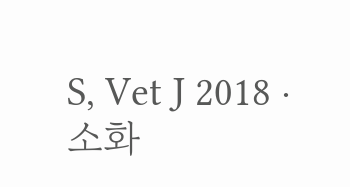S, Vet J 2018 · 소화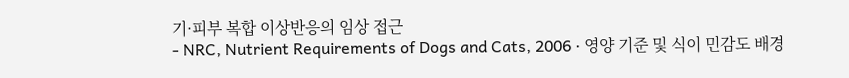기·피부 복합 이상반응의 임상 접근
- NRC, Nutrient Requirements of Dogs and Cats, 2006 · 영양 기준 및 식이 민감도 배경